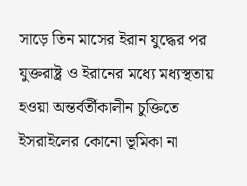সাড়ে তিন মাসের ইরান যুদ্ধের পর যুক্তরাষ্ট্র ও ইরানের মধ্যে মধ্যস্থতায় হওয়া অন্তর্বর্তীকালীন চুক্তিতে ইসরাইলের কোনো ভূমিকা না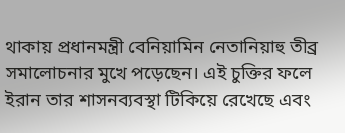থাকায় প্রধানমন্ত্রী বেনিয়ামিন নেতানিয়াহু তীব্র সমালোচনার মুখে পড়েছেন। এই চুক্তির ফলে ইরান তার শাসনব্যবস্থা টিকিয়ে রেখেছে এবং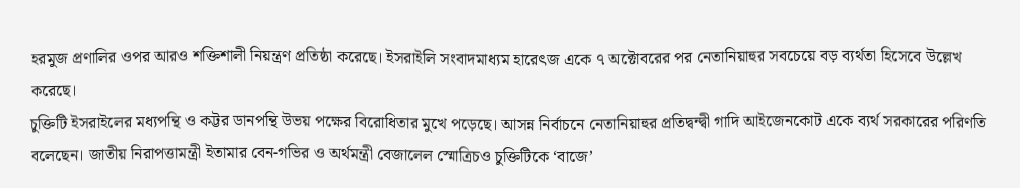হরমুজ প্রণালির ওপর আরও শক্তিশালী নিয়ন্ত্রণ প্রতিষ্ঠা করেছে। ইসরাইলি সংবাদমাধ্যম হারেৎজ একে ৭ অক্টোবরের পর নেতানিয়াহুর সবচেয়ে বড় ব্যর্থতা হিসেবে উল্লেখ করেছে।
চুক্তিটি ইসরাইলের মধ্যপন্থি ও কট্টর ডানপন্থি উভয় পক্ষের বিরোধিতার মুখে পড়েছে। আসন্ন নির্বাচনে নেতানিয়াহুর প্রতিদ্বন্দ্বী গাদি আইজেনকোট একে ব্যর্থ সরকারের পরিণতি বলেছেন। জাতীয় নিরাপত্তামন্ত্রী ইতামার বেন-গভির ও অর্থমন্ত্রী বেজালেল স্মোত্রিচও চুক্তিটিকে ‘বাজে’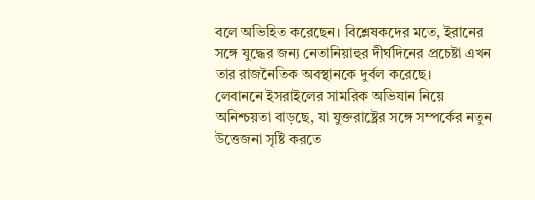বলে অভিহিত করেছেন। বিশ্লেষকদের মতে, ইরানের সঙ্গে যুদ্ধের জন্য নেতানিয়াহুর দীর্ঘদিনের প্রচেষ্টা এখন তার রাজনৈতিক অবস্থানকে দুর্বল করেছে।
লেবাননে ইসরাইলের সামরিক অভিযান নিয়ে অনিশ্চয়তা বাড়ছে, যা যুক্তরাষ্ট্রের সঙ্গে সম্পর্কের নতুন উত্তেজনা সৃষ্টি করতে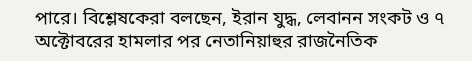পারে। বিশ্লেষকেরা বলছেন, ইরান যুদ্ধ, লেবানন সংকট ও ৭ অক্টোবরের হামলার পর নেতানিয়াহুর রাজনৈতিক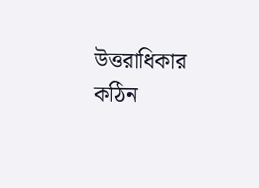উত্তরাধিকার কঠিন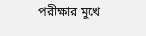পরীক্ষার মুখে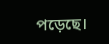পড়েছে।